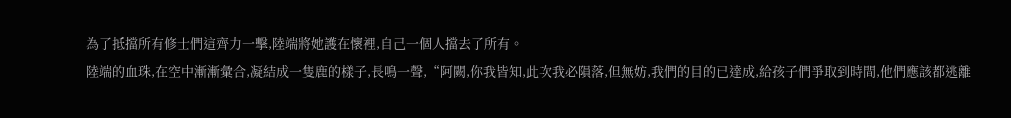為了抵擋所有修士們這齊力一擊,陸端將她護在懷裡,自己一個人擋去了所有。
陸端的血珠,在空中漸漸彙合,凝結成一隻鹿的樣子,長鳴一聲,“阿闕,你我皆知,此次我必隕落,但無妨,我們的目的已達成,給孩子們爭取到時間,他們應該都逃離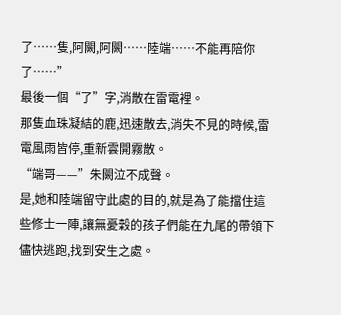了……隻,阿闕,阿闕……陸端……不能再陪你了……”
最後一個“了”字,消散在雷電裡。
那隻血珠凝結的鹿,迅速散去,消失不見的時候,雷電風雨皆停,重新雲開霧散。
“端哥——”朱闕泣不成聲。
是,她和陸端留守此處的目的,就是為了能擋住這些修士一陣,讓無憂穀的孩子們能在九尾的帶領下儘快逃跑,找到安生之處。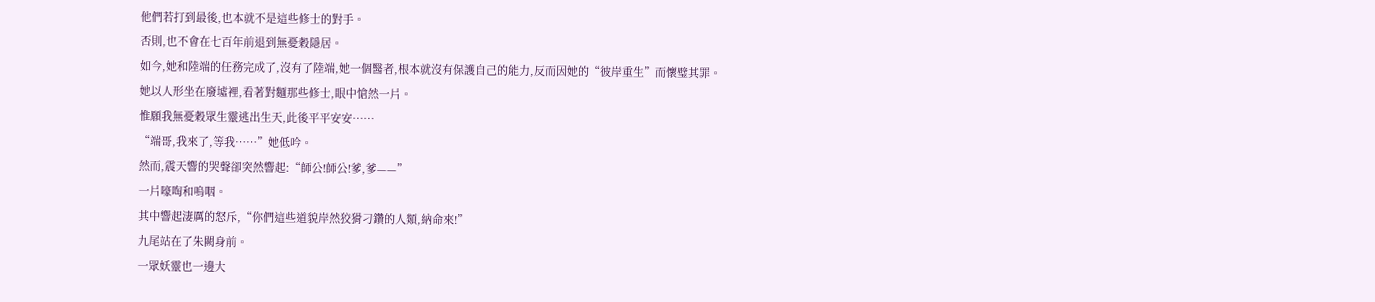他們若打到最後,也本就不是這些修士的對手。
否則,也不會在七百年前退到無憂穀隱居。
如今,她和陸端的任務完成了,沒有了陸端,她一個醫者,根本就沒有保護自己的能力,反而因她的“彼岸重生”而懷璧其罪。
她以人形坐在廢墟裡,看著對麵那些修士,眼中愴然一片。
惟願我無憂穀眾生靈逃出生天,此後平平安安……
“端哥,我來了,等我……”她低吟。
然而,震天響的哭聲卻突然響起:“師公!師公!爹,爹——”
一片嚎啕和嗚咽。
其中響起淒厲的怒斥,“你們這些道貌岸然狡猾刁鑽的人類,納命來!”
九尾站在了朱闕身前。
一眾妖靈也一邊大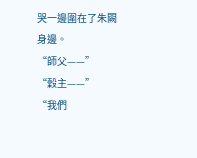哭一邊圍在了朱闕身邊。
“師父——”
“穀主——”
“我們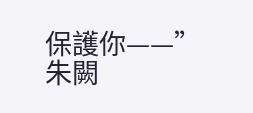保護你——”
朱闕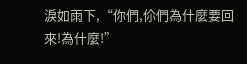淚如雨下,“你們,伱們為什麼要回來!為什麼!”